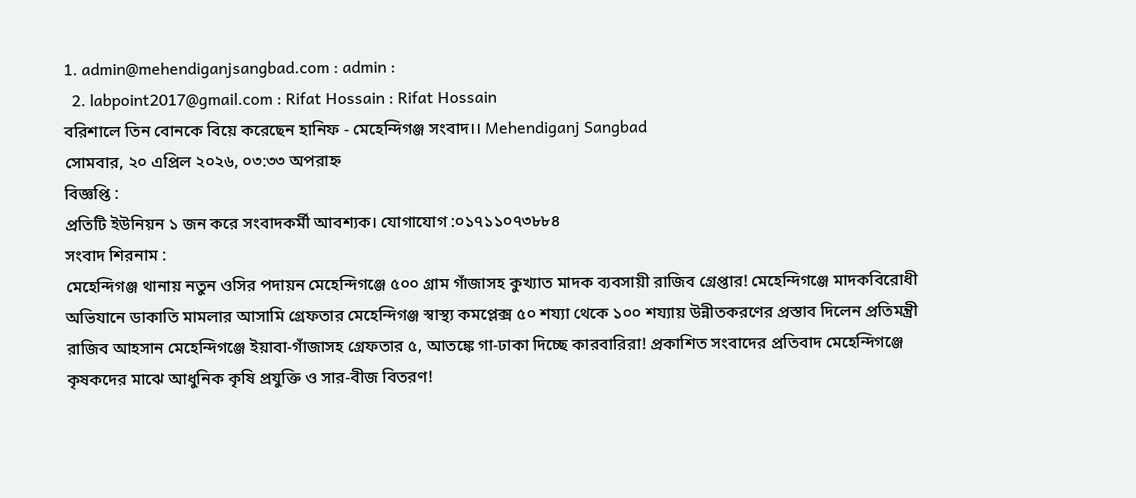1. admin@mehendiganjsangbad.com : admin :
  2. labpoint2017@gmail.com : Rifat Hossain : Rifat Hossain
বরিশালে তিন বোনকে বিয়ে করেছেন হানিফ - মেহেন্দিগঞ্জ সংবাদ।। Mehendiganj Sangbad
সোমবার, ২০ এপ্রিল ২০২৬, ০৩:৩৩ অপরাহ্ন
বিজ্ঞপ্তি :
প্রতিটি ইউনিয়ন ১ জন করে সংবাদকর্মী আবশ্যক। যোগাযোগ :০১৭১১০৭৩৮৮৪
সংবাদ শিরনাম :
মেহেন্দিগঞ্জ থানায় নতুন ওসির পদায়ন মেহেন্দিগঞ্জে ৫০০ গ্রাম গাঁজাসহ কুখ্যাত মাদক ব্যবসায়ী রাজিব গ্রেপ্তার! মেহেন্দিগঞ্জে মাদকবিরোধী অভিযানে ডাকাতি মামলার আসামি গ্রেফতার মেহেন্দিগঞ্জ স্বাস্থ্য কমপ্লেক্স ৫০ শয্যা থেকে ১০০ শয্যায় উন্নীতকরণের প্রস্তাব দিলেন প্রতিমন্ত্রী রাজিব আহসান মেহেন্দিগঞ্জে ইয়াবা-গাঁজাসহ গ্রেফতার ৫, আতঙ্কে গা-ঢাকা দিচ্ছে কারবারিরা! প্রকাশিত সংবাদের প্রতিবাদ মেহেন্দিগঞ্জে কৃষকদের মাঝে আধুনিক কৃষি প্রযুক্তি ও সার-বীজ বিতরণ!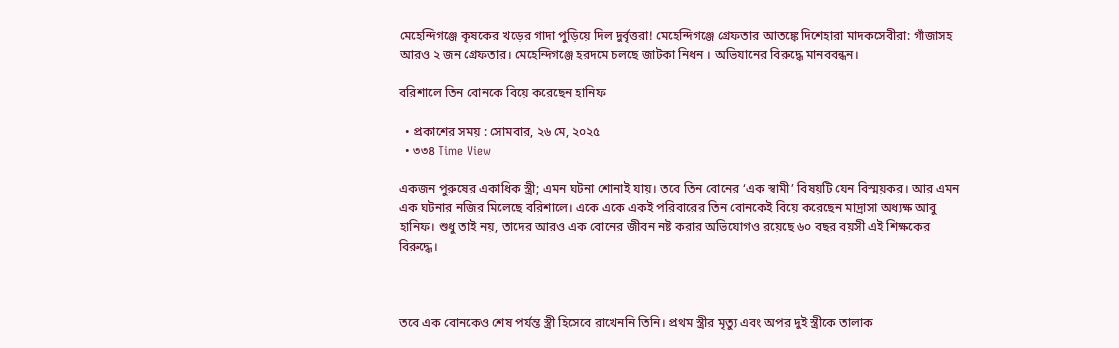মেহেন্দিগঞ্জে কৃষকের খড়ের গাদা পুড়িয়ে দিল দুর্বৃত্তরা! মেহেন্দিগঞ্জে গ্রেফতার আতঙ্কে দিশেহারা মাদকসেবীরা: গাঁজাসহ আরও ২ জন গ্রেফতার। মেহেন্দিগঞ্জে হরদমে চলছে জাটকা নিধন । অভিযানের বিরুদ্ধে মানববন্ধন।

বরিশালে তিন বোনকে বিয়ে করেছেন হানিফ

  • প্রকাশের সময় : সোমবার, ২৬ মে, ২০২৫
  • ৩৩৪ Time View

একজন পুরুষের একাধিক স্ত্রী; এমন ঘটনা শোনাই যায়। তবে তিন বোনের ‘এক স্বামী’ বিষয়টি যেন বিস্ময়কর। আর এমন এক ঘটনার নজির মিলেছে বরিশালে। একে একে একই পরিবারের তিন বোনকেই বিয়ে করেছেন মাদ্রাসা অধ্যক্ষ আবু হানিফ। শুধু তাই নয়, তাদের আরও এক বোনের জীবন নষ্ট করার অভিযোগও রয়েছে ৬০ বছর বয়সী এই শিক্ষকের বিরুদ্ধে।



তবে এক বোনকেও শেষ পর্যন্ত স্ত্রী হিসেবে রাখেননি তিনি। প্রথম স্ত্রীর মৃত্যু এবং অপর দুই স্ত্রীকে তালাক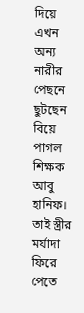দিয়ে এখন অন্য নারীর পেছনে ছুটছেন বিয়ে পাগল শিক্ষক আবু হানিফ। তাই স্ত্রীর মর্যাদা ফিরে পেতে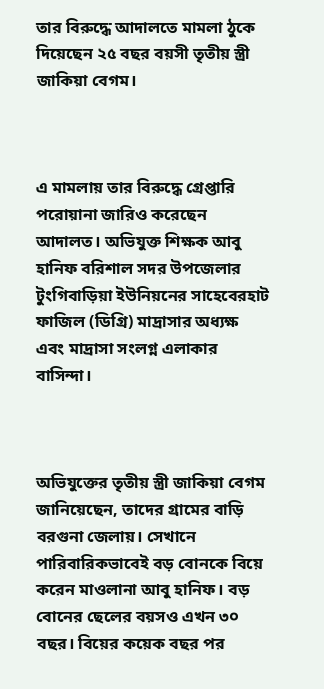তার বিরুদ্ধে আদালতে মামলা ঠুকে দিয়েছেন ২৫ বছর বয়সী তৃতীয় স্ত্রী জাকিয়া বেগম।



এ মামলায় তার বিরুদ্ধে গ্রেপ্তারি পরোয়ানা জারিও করেছেন আদালত। অভিযুক্ত শিক্ষক আবু হানিফ বরিশাল সদর উপজেলার টুংগিবাড়িয়া ইউনিয়নের সাহেবেরহাট ফাজিল (ডিগ্রি) মাদ্রাসার অধ্যক্ষ এবং মাদ্রাসা সংলগ্ন এলাকার বাসিন্দা।



অভিযুক্তের তৃতীয় স্ত্রী জাকিয়া বেগম জানিয়েছেন, তাদের গ্রামের বাড়ি বরগুনা জেলায়। সেখানে পারিবারিকভাবেই বড় বোনকে বিয়ে করেন মাওলানা আবু হানিফ। বড় বোনের ছেলের বয়সও এখন ৩০ বছর। বিয়ের কয়েক বছর পর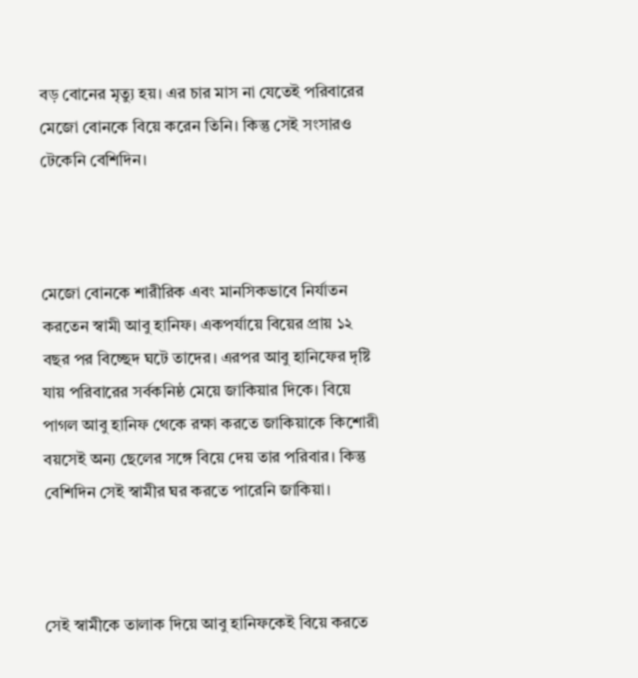বড় বোনের মৃত্যু হয়। এর চার মাস না যেতেই পরিবারের মেজো বোনকে বিয়ে করেন তিনি। কিন্তু সেই সংসারও টেকেনি বেশিদিন।



মেজো বোনকে শারীরিক এবং মানসিকভাবে নির্যাতন করতেন স্বামী আবু হানিফ। একপর্যায়ে বিয়ের প্রায় ১২ বছর পর বিচ্ছেদ ঘটে তাদের। এরপর আবু হানিফের দৃষ্টি যায় পরিবারের সর্বকনিষ্ঠ মেয়ে জাকিয়ার দিকে। বিয়ে পাগল আবু হানিফ থেকে রক্ষা করতে জাকিয়াকে কিশোরী বয়সেই অন্য ছেলের সঙ্গে বিয়ে দেয় তার পরিবার। কিন্তু বেশিদিন সেই স্বামীর ঘর করতে পারেনি জাকিয়া।



সেই স্বামীকে তালাক দিয়ে আবু হানিফকেই বিয়ে করতে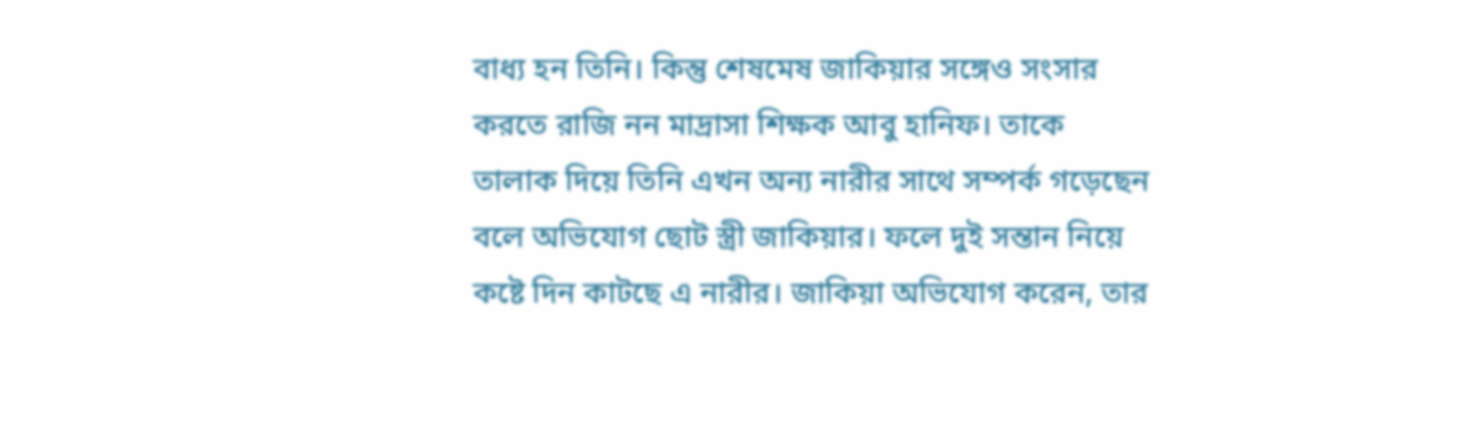বাধ্য হন তিনি। কিন্তু শেষমেষ জাকিয়ার সঙ্গেও সংসার করতে রাজি নন মাদ্রাসা শিক্ষক আবু হানিফ। তাকে তালাক দিয়ে তিনি এখন অন্য নারীর সাথে সম্পর্ক গড়েছেন বলে অভিযোগ ছোট স্ত্রী জাকিয়ার। ফলে দুই সন্তান নিয়ে কষ্টে দিন কাটছে এ নারীর। জাকিয়া অভিযোগ করেন, তার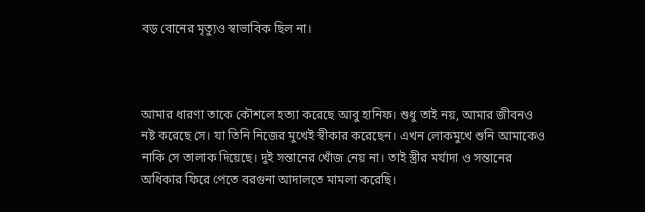বড় বোনের মৃত্যুও স্বাভাবিক ছিল না।



আমার ধারণা তাকে কৌশলে হত্যা করেছে আবু হানিফ। শুধু তাই নয়, আমার জীবনও নষ্ট করেছে সে। যা তিনি নিজের মুখেই স্বীকার করেছেন। এখন লোকমুখে শুনি আমাকেও নাকি সে তালাক দিয়েছে। দুই সন্তানের খোঁজ নেয় না। তাই স্ত্রীর মর্যাদা ও সন্তানের অধিকার ফিরে পেতে বরগুনা আদালতে মামলা করেছি।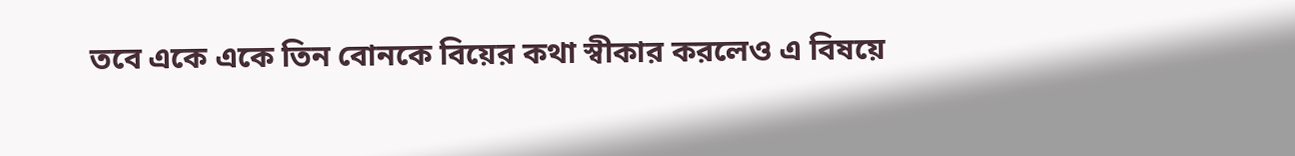তবে একে একে তিন বোনকে বিয়ের কথা স্বীকার করলেও এ বিষয়ে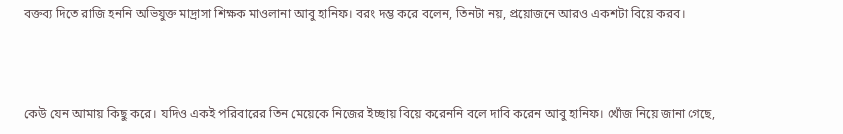বক্তব্য দিতে রাজি হননি অভিযুক্ত মাদ্রাসা শিক্ষক মাওলানা আবু হানিফ। বরং দম্ভ করে বলেন, তিনটা নয়, প্রয়োজনে আরও একশটা বিয়ে করব।



কেউ যেন আমায় কিছু করে। যদিও একই পরিবারের তিন মেয়েকে নিজের ইচ্ছায় বিয়ে করেননি বলে দাবি করেন আবু হানিফ। খোঁজ নিয়ে জানা গেছে,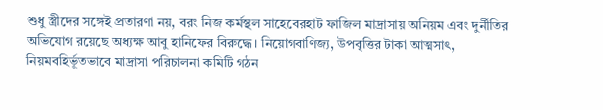শুধু স্ত্রীদের সঙ্গেই প্রতারণা নয়, বরং নিজ কর্মস্থল সাহেবেরহাট ফাজিল মাদ্রাসায় অনিয়ম এবং দুর্নীতির অভিযোগ রয়েছে অধ্যক্ষ আবু হানিফের বিরুদ্ধে। নিয়োগবাণিজ্য, উপবৃত্তির টাকা আত্মসাৎ, নিয়মবহির্ভূতভাবে মাদ্রাসা পরিচালনা কমিটি গঠন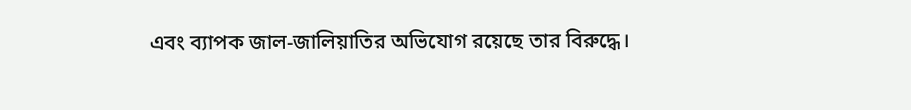এবং ব্যাপক জাল-জালিয়াতির অভিযোগ রয়েছে তার বিরুদ্ধে।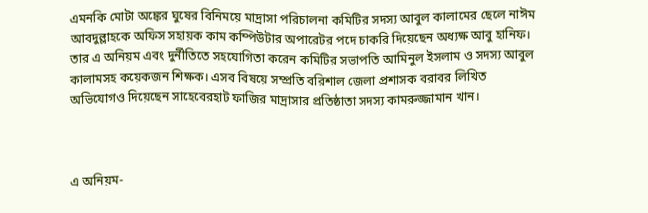এমনকি মোটা অঙ্কের ঘুষের বিনিময়ে মাদ্রাসা পরিচালনা কমিটির সদস্য আবুল কালামের ছেলে নাঈম আবদুল্লাহকে অফিস সহায়ক কাম কম্পিউটার অপারেটর পদে চাকরি দিয়েছেন অধ্যক্ষ আবু হানিফ। তার এ অনিয়ম এবং দুর্নীতিতে সহযোগিতা করেন কমিটির সভাপতি আমিনুল ইসলাম ও সদস্য আবুল কালামসহ কয়েকজন শিক্ষক। এসব বিষয়ে সম্প্রতি বরিশাল জেলা প্রশাসক বরাবর লিখিত অভিযোগও দিয়েছেন সাহেবেরহাট ফাজির মাদ্রাসার প্রতিষ্ঠাতা সদস্য কামরুজ্জামান খান।



এ অনিয়ম-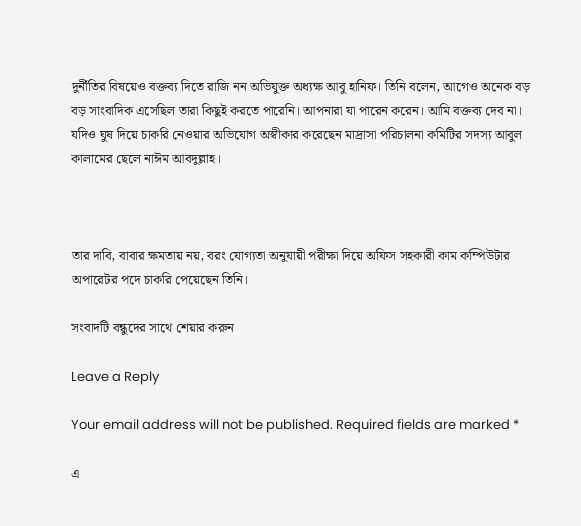দুর্নীতির বিষয়েও বক্তব্য দিতে রাজি নন অভিযুক্ত অধ্যক্ষ আবু হানিফ। তিনি বলেন, আগেও অনেক বড় বড় সাংবাদিক এসেছিল তারা কিছুই করতে পারেনি। আপনারা যা পারেন করেন। আমি বক্তব্য দেব না। যদিও ঘুষ দিয়ে চাকরি নেওয়ার অভিযোগ অস্বীকার করেছেন মাদ্রাসা পরিচালনা কমিটির সদস্য আবুল কালামের ছেলে নাঈম আবদুল্লাহ।



তার দাবি, বাবার ক্ষমতায় নয়, বরং যোগ্যতা অনুযায়ী পরীক্ষা দিয়ে অফিস সহকারী কাম কম্পিউটার অপারেটর পদে চাকরি পেয়েছেন তিনি।

সংবাদটি বন্ধুদের সাথে শেয়ার করুন

Leave a Reply

Your email address will not be published. Required fields are marked *

এ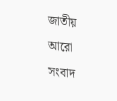জাতীয় আরো সংবাদ